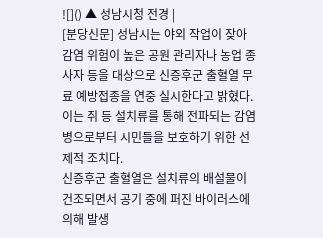![]() ▲ 성남시청 전경 |
[분당신문] 성남시는 야외 작업이 잦아 감염 위험이 높은 공원 관리자나 농업 종사자 등을 대상으로 신증후군 출혈열 무료 예방접종을 연중 실시한다고 밝혔다.
이는 쥐 등 설치류를 통해 전파되는 감염병으로부터 시민들을 보호하기 위한 선제적 조치다.
신증후군 출혈열은 설치류의 배설물이 건조되면서 공기 중에 퍼진 바이러스에 의해 발생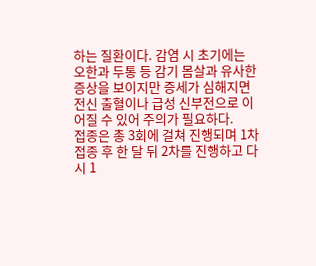하는 질환이다. 감염 시 초기에는 오한과 두통 등 감기 몸살과 유사한 증상을 보이지만 증세가 심해지면 전신 출혈이나 급성 신부전으로 이어질 수 있어 주의가 필요하다.
접종은 총 3회에 걸쳐 진행되며 1차 접종 후 한 달 뒤 2차를 진행하고 다시 1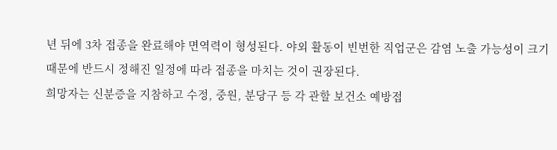년 뒤에 3차 접종을 완료해야 면역력이 형성된다. 야외 활동이 빈번한 직업군은 감염 노출 가능성이 크기 때문에 반드시 정해진 일정에 따라 접종을 마치는 것이 권장된다.
희망자는 신분증을 지참하고 수정, 중원, 분당구 등 각 관할 보건소 예방접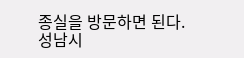종실을 방문하면 된다.
성남시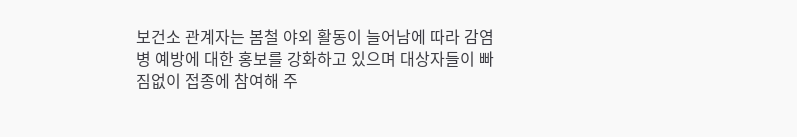보건소 관계자는 봄철 야외 활동이 늘어남에 따라 감염병 예방에 대한 홍보를 강화하고 있으며 대상자들이 빠짐없이 접종에 참여해 주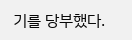기를 당부했다.